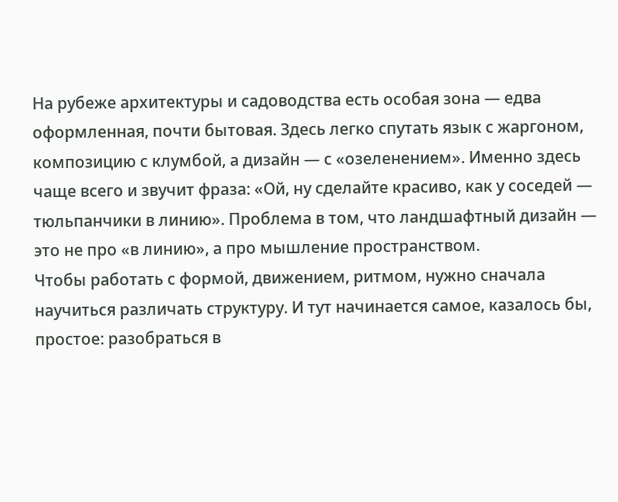На рубеже архитектуры и садоводства есть особая зона — едва оформленная, почти бытовая. Здесь легко спутать язык с жаргоном, композицию с клумбой, а дизайн — с «озеленением». Именно здесь чаще всего и звучит фраза: «Ой, ну сделайте красиво, как у соседей — тюльпанчики в линию». Проблема в том, что ландшафтный дизайн — это не про «в линию», а про мышление пространством.
Чтобы работать с формой, движением, ритмом, нужно сначала научиться различать структуру. И тут начинается самое, казалось бы, простое: разобраться в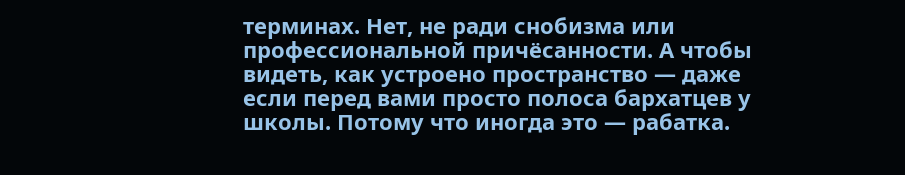терминах. Нет, не ради снобизма или профессиональной причёсанности. А чтобы видеть, как устроено пространство — даже если перед вами просто полоса бархатцев у школы. Потому что иногда это — рабатка.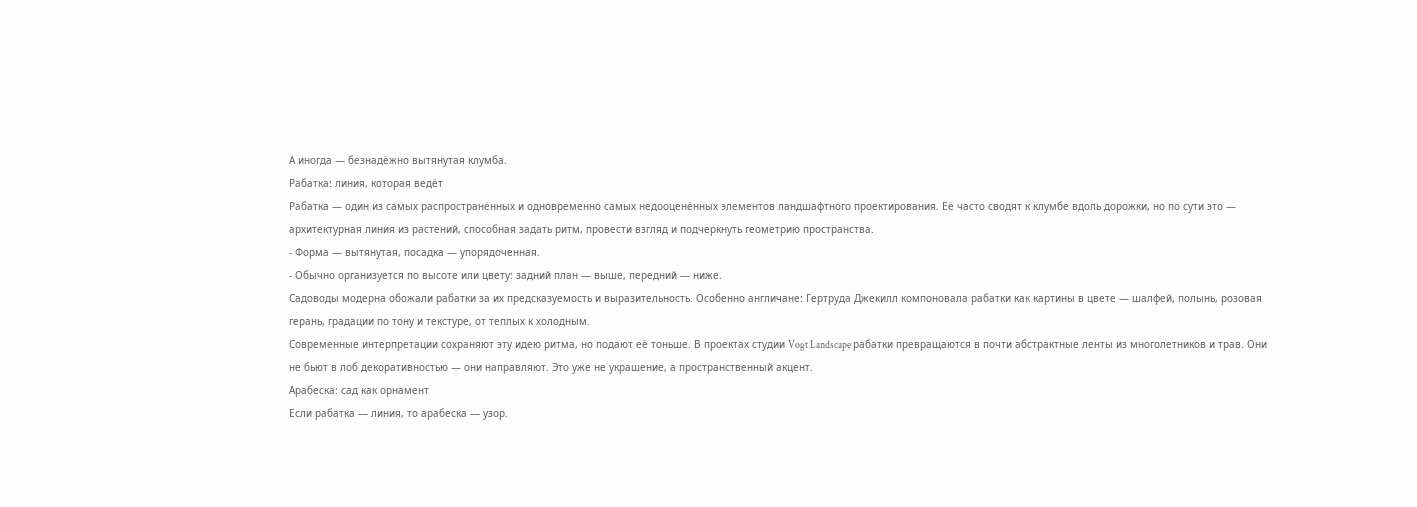А иногда — безнадёжно вытянутая клумба.
Рабатка: линия, которая ведёт
Рабатка — один из самых распространённых и одновременно самых недооценённых элементов ландшафтного проектирования. Её часто сводят к клумбе вдоль дорожки, но по сути это — архитектурная линия из растений, способная задать ритм, провести взгляд и подчеркнуть геометрию пространства.
- Форма — вытянутая, посадка — упорядоченная.
- Обычно организуется по высоте или цвету: задний план — выше, передний — ниже.
Садоводы модерна обожали рабатки за их предсказуемость и выразительность. Особенно англичане: Гертруда Джекилл компоновала рабатки как картины в цвете — шалфей, полынь, розовая герань, градации по тону и текстуре, от теплых к холодным.
Современные интерпретации сохраняют эту идею ритма, но подают её тоньше. В проектах студии Vogt Landscape рабатки превращаются в почти абстрактные ленты из многолетников и трав. Они не бьют в лоб декоративностью — они направляют. Это уже не украшение, а пространственный акцент.
Арабеска: сад как орнамент
Если рабатка — линия, то арабеска — узор.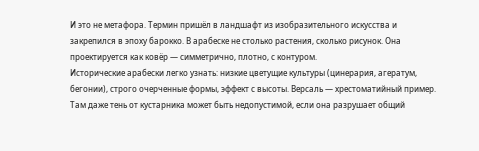И это не метафора. Термин пришёл в ландшафт из изобразительного искусства и закрепился в эпоху барокко. В арабеске не столько растения, сколько рисунок. Она проектируется как ковёр — симметрично, плотно, с контуром.
Исторические арабески легко узнать: низкие цветущие культуры (цинерария, агератум, бегонии), строго очерченные формы, эффект с высоты. Версаль — хрестоматийный пример. Там даже тень от кустарника может быть недопустимой, если она разрушает общий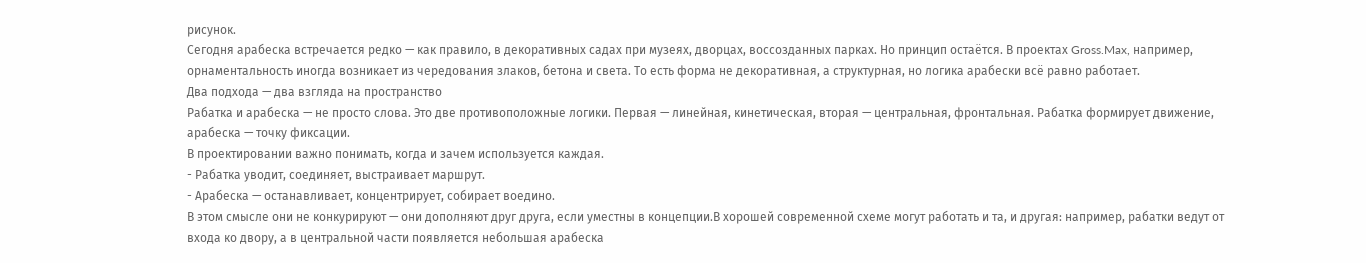рисунок.
Сегодня арабеска встречается редко — как правило, в декоративных садах при музеях, дворцах, воссозданных парках. Но принцип остаётся. В проектах Gross.Max, например, орнаментальность иногда возникает из чередования злаков, бетона и света. То есть форма не декоративная, а структурная, но логика арабески всё равно работает.
Два подхода — два взгляда на пространство
Рабатка и арабеска — не просто слова. Это две противоположные логики. Первая — линейная, кинетическая, вторая — центральная, фронтальная. Рабатка формирует движение, арабеска — точку фиксации.
В проектировании важно понимать, когда и зачем используется каждая.
- Рабатка уводит, соединяет, выстраивает маршрут.
- Арабеска — останавливает, концентрирует, собирает воедино.
В этом смысле они не конкурируют — они дополняют друг друга, если уместны в концепции.В хорошей современной схеме могут работать и та, и другая: например, рабатки ведут от входа ко двору, а в центральной части появляется небольшая арабеска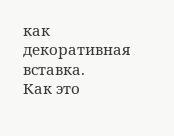как декоративная вставка.
Как это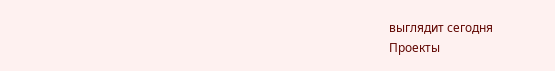выглядит сегодня
Проекты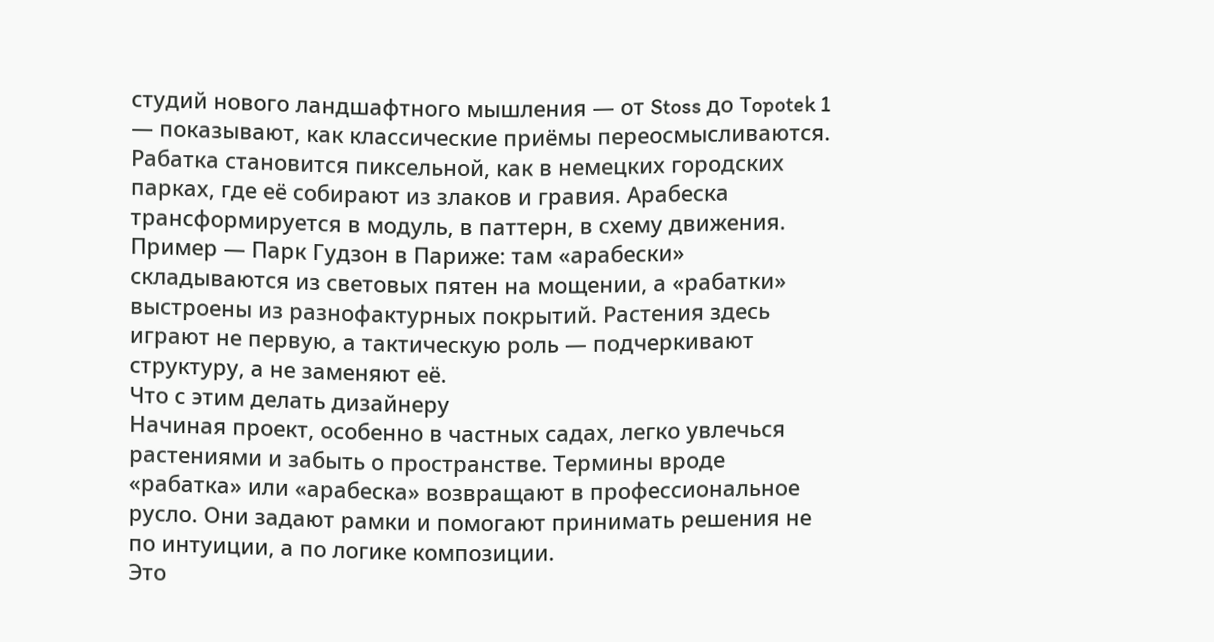студий нового ландшафтного мышления — от Stoss до Topotek 1 — показывают, как классические приёмы переосмысливаются. Рабатка становится пиксельной, как в немецких городских парках, где её собирают из злаков и гравия. Арабеска трансформируется в модуль, в паттерн, в схему движения.
Пример — Парк Гудзон в Париже: там «арабески» складываются из световых пятен на мощении, а «рабатки» выстроены из разнофактурных покрытий. Растения здесь играют не первую, а тактическую роль — подчеркивают структуру, а не заменяют её.
Что с этим делать дизайнеру
Начиная проект, особенно в частных садах, легко увлечься растениями и забыть о пространстве. Термины вроде «рабатка» или «арабеска» возвращают в профессиональное русло. Они задают рамки и помогают принимать решения не по интуиции, а по логике композиции.
Это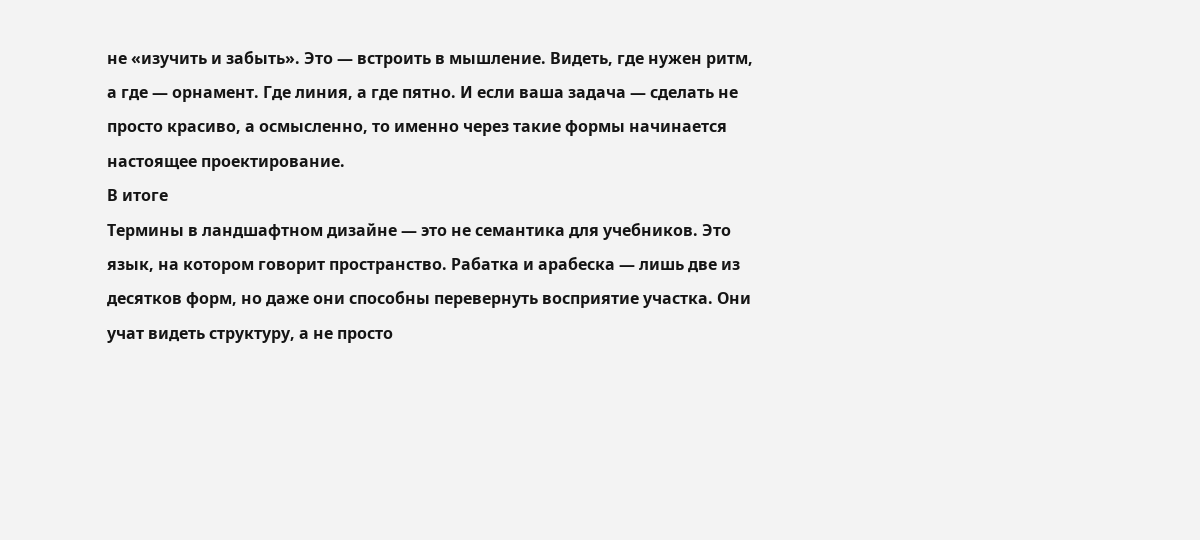не «изучить и забыть». Это — встроить в мышление. Видеть, где нужен ритм, а где — орнамент. Где линия, а где пятно. И если ваша задача — сделать не просто красиво, а осмысленно, то именно через такие формы начинается настоящее проектирование.
В итоге
Термины в ландшафтном дизайне — это не семантика для учебников. Это язык, на котором говорит пространство. Рабатка и арабеска — лишь две из десятков форм, но даже они способны перевернуть восприятие участка. Они учат видеть структуру, а не просто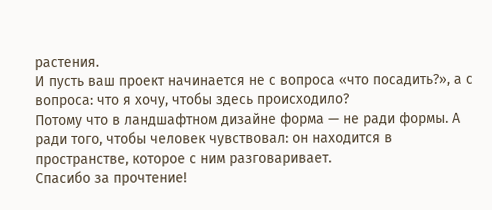растения.
И пусть ваш проект начинается не с вопроса «что посадить?», а с вопроса: что я хочу, чтобы здесь происходило?
Потому что в ландшафтном дизайне форма — не ради формы. А ради того, чтобы человек чувствовал: он находится в пространстве, которое с ним разговаривает.
Спасибо за прочтение!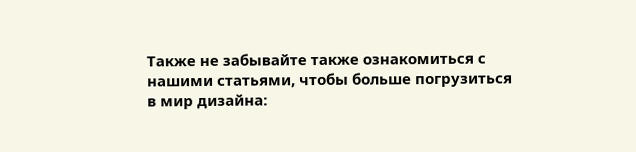Также не забывайте также ознакомиться с нашими статьями, чтобы больше погрузиться в мир дизайна: